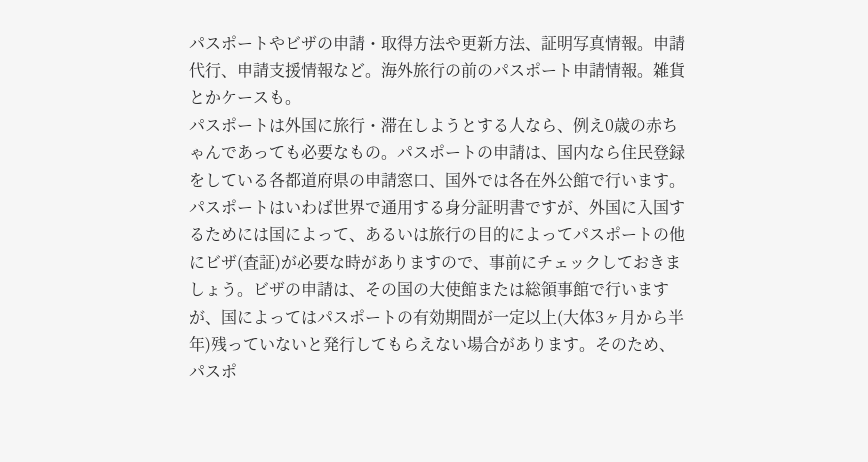パスポートやビザの申請・取得方法や更新方法、証明写真情報。申請代行、申請支援情報など。海外旅行の前のパスポート申請情報。雑貨とかケースも。
パスポートは外国に旅行・滞在しようとする人なら、例え0歳の赤ちゃんであっても必要なもの。パスポートの申請は、国内なら住民登録をしている各都道府県の申請窓口、国外では各在外公館で行います。パスポートはいわば世界で通用する身分証明書ですが、外国に入国するためには国によって、あるいは旅行の目的によってパスポートの他にビザ(査証)が必要な時がありますので、事前にチェックしておきましょう。ビザの申請は、その国の大使館または総領事館で行いますが、国によってはパスポートの有効期間が一定以上(大体3ヶ月から半年)残っていないと発行してもらえない場合があります。そのため、パスポ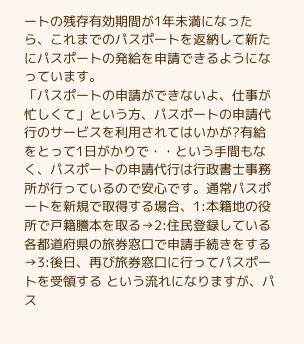ートの残存有効期間が1年未満になったら、これまでのパスポートを返納して新たにパスポートの発給を申請できるようになっています。
「パスポートの申請ができないよ、仕事が忙しくて」という方、パスポートの申請代行のサービスを利用されてはいかが?有給をとって1日がかりで・・という手間もなく、パスポートの申請代行は行政書士事務所が行っているので安心です。通常パスポートを新規で取得する場合、1:本籍地の役所で戸籍謄本を取る→2:住民登録している各都道府県の旅券窓口で申請手続きをする→3:後日、再び旅券窓口に行ってパスポートを受領する という流れになりますが、パス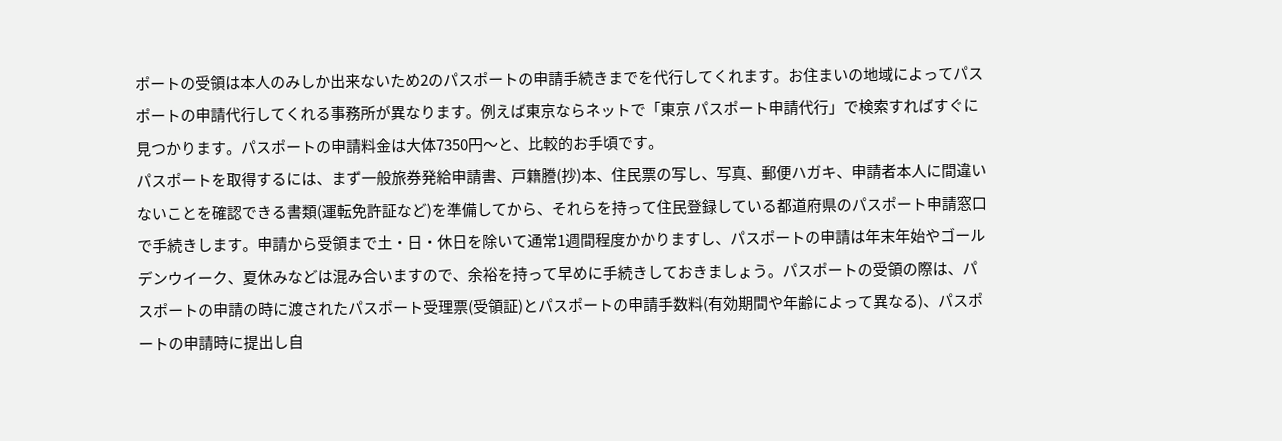ポートの受領は本人のみしか出来ないため2のパスポートの申請手続きまでを代行してくれます。お住まいの地域によってパスポートの申請代行してくれる事務所が異なります。例えば東京ならネットで「東京 パスポート申請代行」で検索すればすぐに見つかります。パスポートの申請料金は大体7350円〜と、比較的お手頃です。
パスポートを取得するには、まず一般旅券発給申請書、戸籍謄(抄)本、住民票の写し、写真、郵便ハガキ、申請者本人に間違いないことを確認できる書類(運転免許証など)を準備してから、それらを持って住民登録している都道府県のパスポート申請窓口で手続きします。申請から受領まで土・日・休日を除いて通常1週間程度かかりますし、パスポートの申請は年末年始やゴールデンウイーク、夏休みなどは混み合いますので、余裕を持って早めに手続きしておきましょう。パスポートの受領の際は、パスポートの申請の時に渡されたパスポート受理票(受領証)とパスポートの申請手数料(有効期間や年齢によって異なる)、パスポートの申請時に提出し自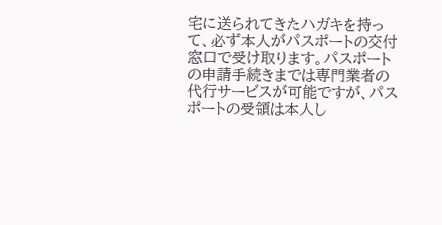宅に送られてきたハガキを持って、必ず本人がパスポートの交付窓口で受け取ります。パスポートの申請手続きまでは専門業者の代行サービスが可能ですが、パスポートの受領は本人し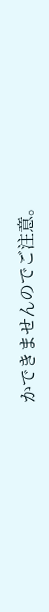かできませんのでご注意。